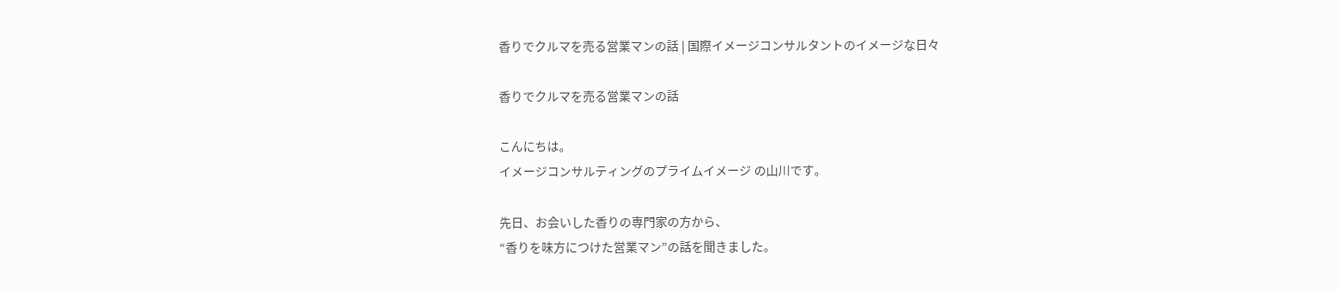香りでクルマを売る営業マンの話 | 国際イメージコンサルタントのイメージな日々

香りでクルマを売る営業マンの話

こんにちは。
イメージコンサルティングのプライムイメージ の山川です。

先日、お会いした香りの専門家の方から、
“香りを味方につけた営業マン”の話を聞きました。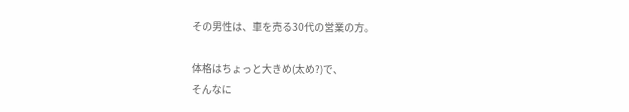その男性は、車を売る30代の営業の方。

体格はちょっと大きめ(太め?)で、
そんなに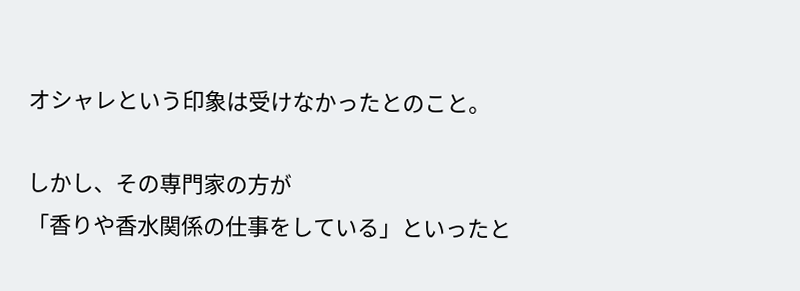オシャレという印象は受けなかったとのこと。

しかし、その専門家の方が
「香りや香水関係の仕事をしている」といったと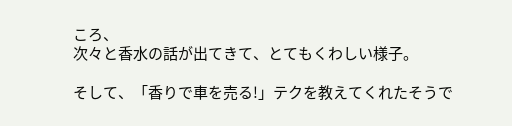ころ、
次々と香水の話が出てきて、とてもくわしい様子。

そして、「香りで車を売る!」テクを教えてくれたそうで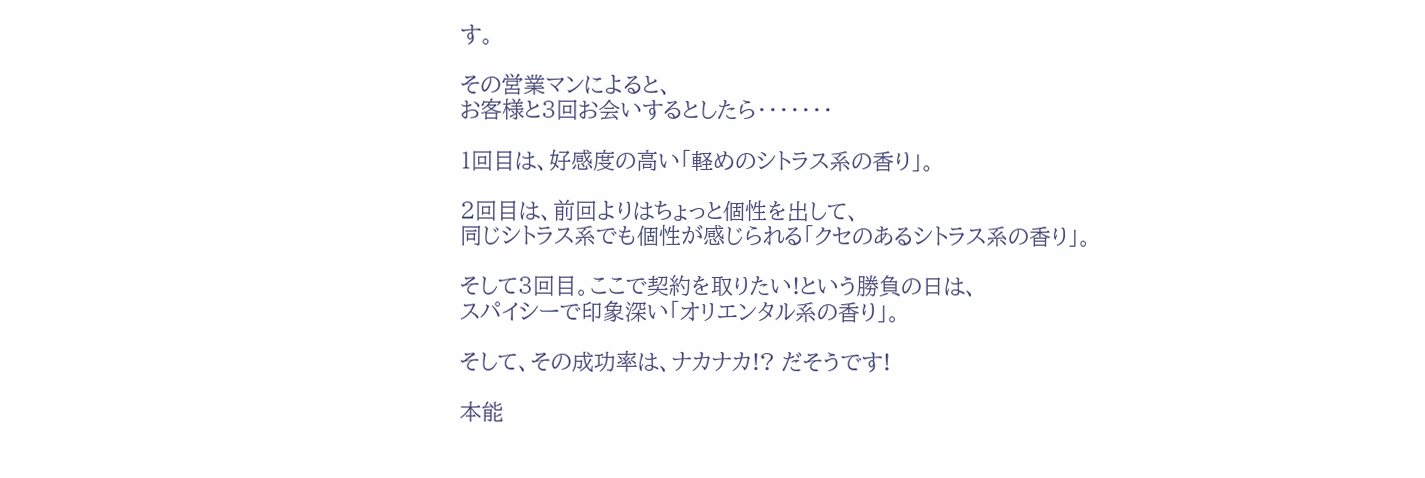す。

その営業マンによると、
お客様と3回お会いするとしたら・・・・・・・

1回目は、好感度の高い「軽めのシトラス系の香り」。

2回目は、前回よりはちょっと個性を出して、
同じシトラス系でも個性が感じられる「クセのあるシトラス系の香り」。

そして3回目。ここで契約を取りたい!という勝負の日は、
スパイシーで印象深い「オリエンタル系の香り」。

そして、その成功率は、ナカナカ!? だそうです!

本能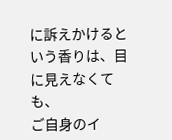に訴えかけるという香りは、目に見えなくても、
ご自身のイ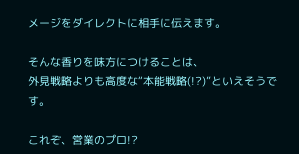メージをダイレクトに相手に伝えます。

そんな香りを味方につけることは、
外見戦略よりも高度な“本能戦略(!?)”といえそうです。

これぞ、営業のプロ!?